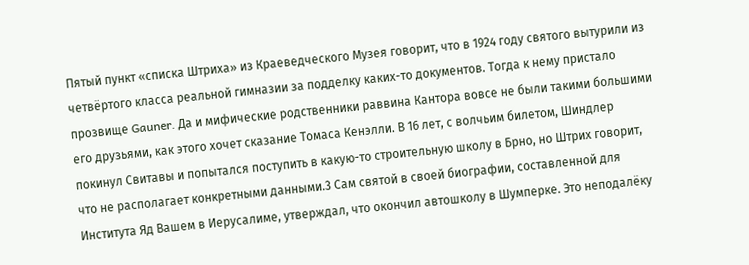Пятый пункт «списка Штриха» из Краеведческого Музея говорит, что в 1924 году святого вытурили из четвёртого класса реальной гимназии за подделку каких-то документов. Тогда к нему пристало прозвище Gauner. Да и мифические родственники раввина Кантора вовсе не были такими большими его друзьями, как этого хочет сказание Томаса Кенэлли. В 16 лет, с волчьим билетом, Шиндлер покинул Свитавы и попытался поступить в какую-то строительную школу в Брно, но Штрих говорит, что не располагает конкретными данными.3 Сам святой в своей биографии, составленной для Института Яд Вашем в Иерусалиме, утверждал, что окончил автошколу в Шумперке. Это неподалёку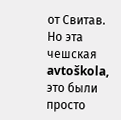от Свитав. Но эта чешская avtoškola, это были просто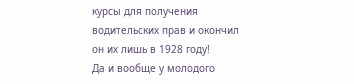курсы для получения водительских прав и окончил он их лишь в 1928 году!
Да и вообще у молодого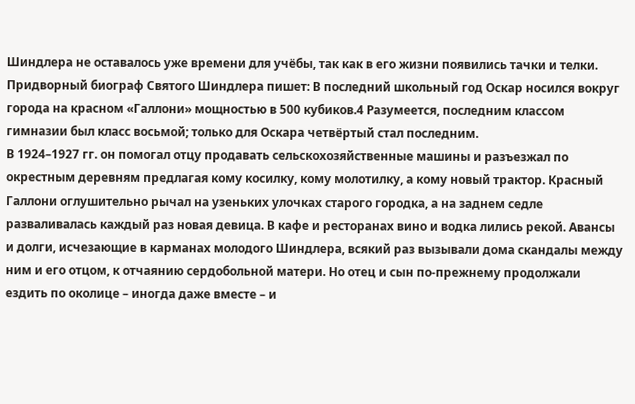Шиндлера не оставалось уже времени для учёбы, так как в его жизни появились тачки и телки. Придворный биограф Святого Шиндлера пишет: В последний школьный год Оскар носился вокруг города на красном «Галлони» мощностью в 500 кубиков.4 Разумеется, последним классом гимназии был класс восьмой; только для Оскара четвёртый стал последним.
В 1924–1927 гг. он помогал отцу продавать сельскохозяйственные машины и разъезжал по окрестным деревням предлагая кому косилку, кому молотилку, а кому новый трактор. Красный Галлони оглушительно рычал на узеньких улочках старого городка, а на заднем седле разваливалась каждый раз новая девица. В кафе и ресторанах вино и водка лились рекой. Авансы и долги, исчезающие в карманах молодого Шиндлера, всякий раз вызывали дома скандалы между ним и его отцом, к отчаянию сердобольной матери. Но отец и сын по-прежнему продолжали ездить по околице – иногда даже вместе – и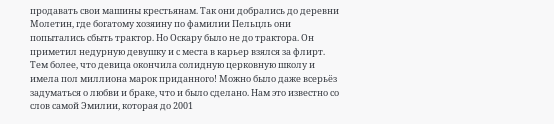продавать свои машины крестьянам. Так они добрались до деревни Молетин, где богатому хозяину по фамилии Пельцль они попытались сбыть трактор. Но Оскару было не до трактора. Он приметил недурную девушку и с места в карьер взялся за флирт. Тем более, что девица окончила солидную церковную школу и имела пол миллиона марок приданного! Можно было даже всерьёз задуматься о любви и браке, что и было сделано. Нам это известно со слов самой Эмилии, которая до 2001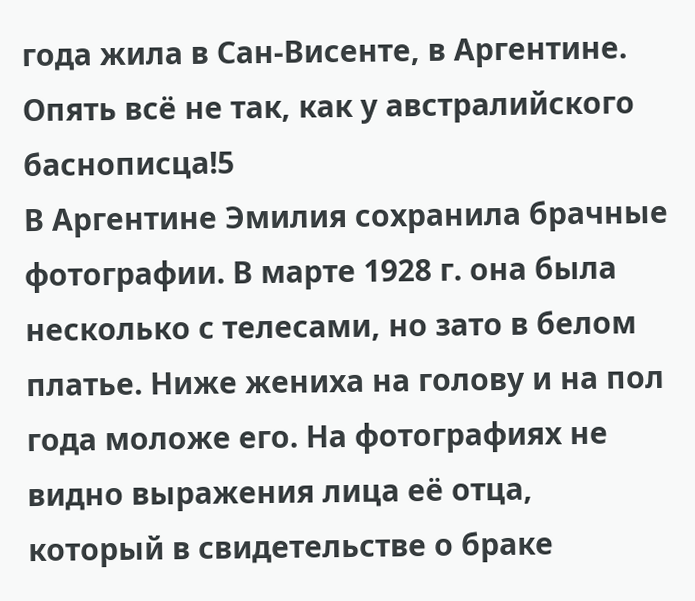года жила в Сан-Висенте, в Аргентине. Опять всё не так, как у австралийского баснописца!5
В Аргентине Эмилия сохранила брачные фотографии. В марте 1928 г. она была несколько с телесами, но зато в белом платье. Ниже жениха на голову и на пол года моложе его. На фотографиях не видно выражения лица её отца, который в свидетельстве о браке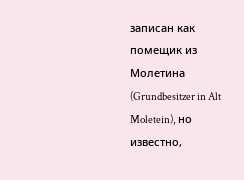записан как помещик из Молетина (Grundbesitzer in Alt Moletein), но известно,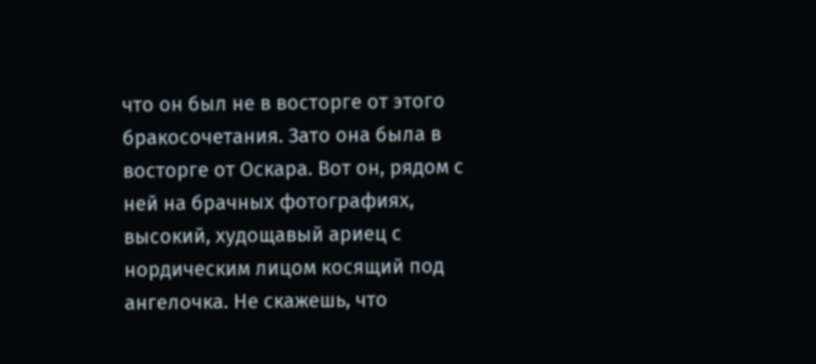что он был не в восторге от этого бракосочетания. Зато она была в восторге от Оскара. Вот он, рядом с ней на брачных фотографиях, высокий, худощавый ариец с нордическим лицом косящий под ангелочка. Не скажешь, что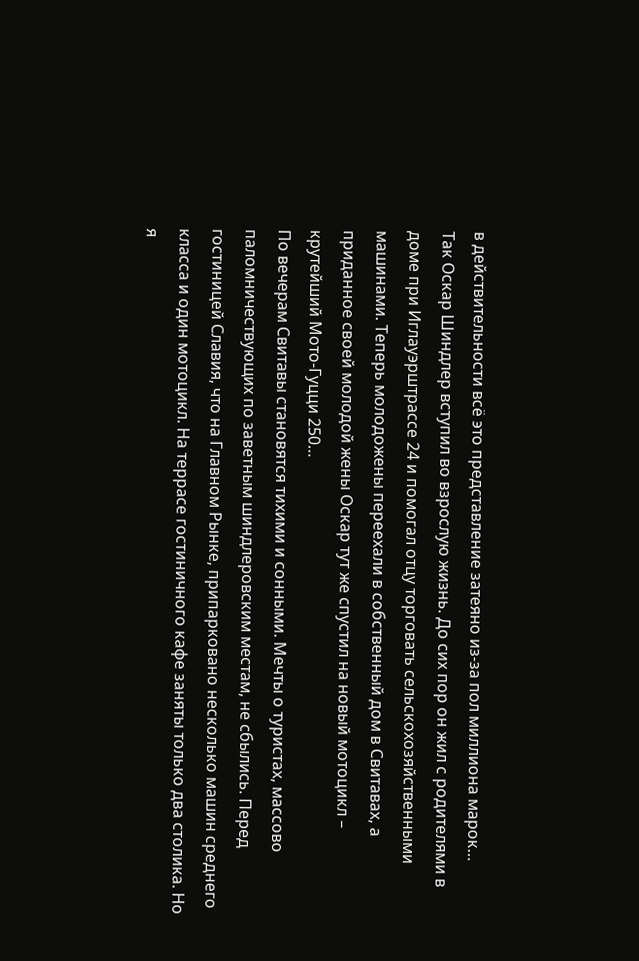в действительности всё это представление затеяно из-за пол миллиона марок…
Так Оскар Шиндлер вступил во взрослую жизнь. До сих пор он жил с родителями в доме при Иглауэрштрассе 24 и помогал отцу торговать сельскохозяйственными машинами. Теперь молодожены переехали в собственный дом в Свитавах, а приданное своей молодой жены Оскар тут же спустил на новый мотоцикл – крутейший Мото-Гуцци 250…
По вечерам Свитавы становятся тихими и сонными. Мечты о туристах, массово паломничествующих по заветным шиндлеровским местам, не сбылись. Перед гостиницей Славия, что на Главном Рынке, припарковано несколько машин среднего класса и один мотоцикл. На террасе гостиничного кафе заняты только два столика. Но я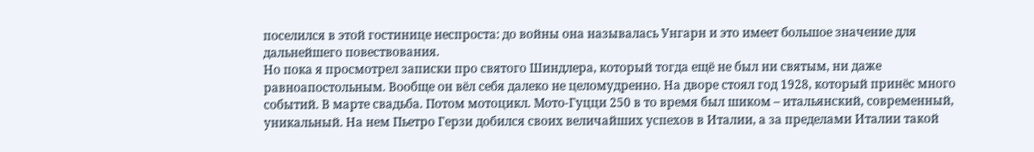поселился в этой гостинице неспроста: до войны она называлась Унгарн и это имеет большое значение для дальнейшего повествования.
Но пока я просмотрел записки про святого Шиндлера, который тогда ещё не был ни святым, ни даже равноапостольным. Вообще он вёл себя далеко не целомудренно. На дворе стоял год 1928, который принёс много событий. В марте свадьба. Потом мотоцикл. Мото-Гуцци 250 в то время был шиком – итальянский, современный, уникальный. На нем Пьетро Герзи добился своих величайших успехов в Италии, а за пределами Италии такой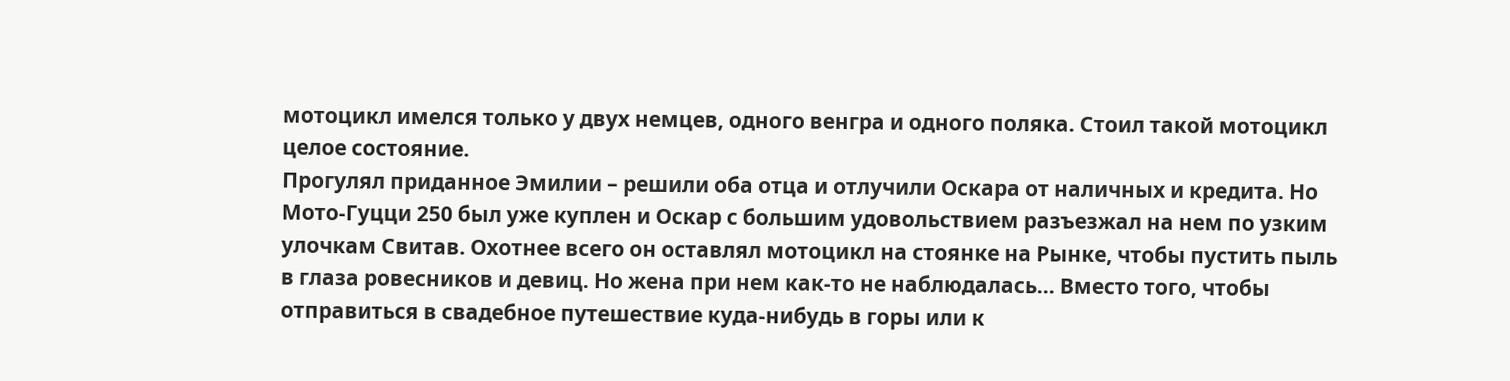мотоцикл имелся только у двух немцев, одного венгра и одного поляка. Стоил такой мотоцикл целое состояние.
Прогулял приданное Эмилии – решили оба отца и отлучили Оскара от наличных и кредита. Но Мото-Гуцци 250 был уже куплен и Оскар с большим удовольствием разъезжал на нем по узким улочкам Свитав. Охотнее всего он оставлял мотоцикл на стоянке на Рынке, чтобы пустить пыль в глаза ровесников и девиц. Но жена при нем как-то не наблюдалась… Вместо того, чтобы отправиться в свадебное путешествие куда-нибудь в горы или к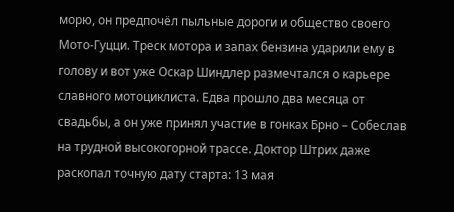морю, он предпочёл пыльные дороги и общество своего Мото-Гуцци. Треск мотора и запах бензина ударили ему в голову и вот уже Оскар Шиндлер размечтался о карьере славного мотоциклиста. Едва прошло два месяца от свадьбы, а он уже принял участие в гонках Брно – Собеслав на трудной высокогорной трассе. Доктор Штрих даже раскопал точную дату старта: 13 мая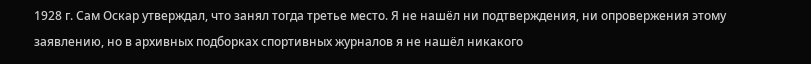1928 г. Сам Оскар утверждал, что занял тогда третье место. Я не нашёл ни подтверждения, ни опровержения этому заявлению, но в архивных подборках спортивных журналов я не нашёл никакого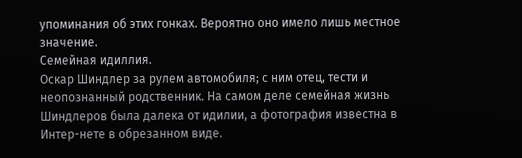упоминания об этих гонках. Вероятно оно имело лишь местное значение.
Семейная идиллия.
Оскар Шиндлер за рулем автомобиля; с ним отец, тести и неопознанный родственник. На самом деле семейная жизнь Шиндлеров была далека от идилии, а фотография известна в Интер-нете в обрезанном виде.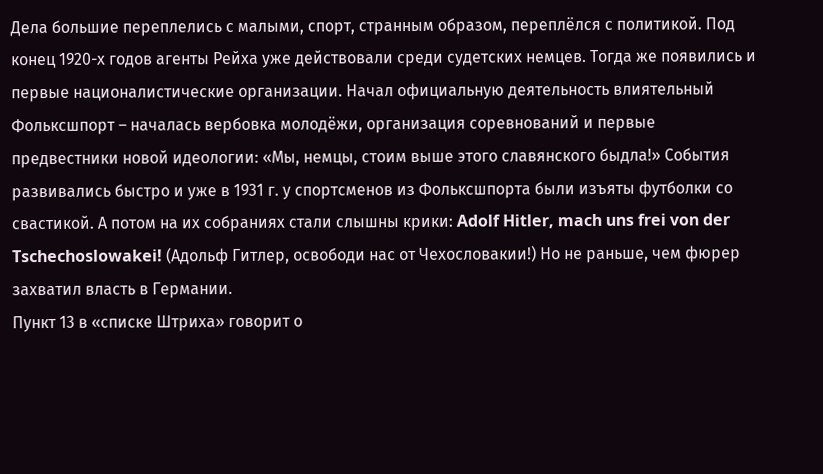Дела большие переплелись с малыми, спорт, странным образом, переплёлся с политикой. Под конец 1920-х годов агенты Рейха уже действовали среди судетских немцев. Тогда же появились и первые националистические организации. Начал официальную деятельность влиятельный Фольксшпорт – началась вербовка молодёжи, организация соревнований и первые предвестники новой идеологии: «Мы, немцы, стоим выше этого славянского быдла!» События развивались быстро и уже в 1931 г. у спортсменов из Фольксшпорта были изъяты футболки со свастикой. А потом на их собраниях стали слышны крики: Adolf Hitler, mach uns frei von der Tschechoslowakei! (Адольф Гитлер, освободи нас от Чехословакии!) Но не раньше, чем фюрер захватил власть в Германии.
Пункт 13 в «списке Штриха» говорит о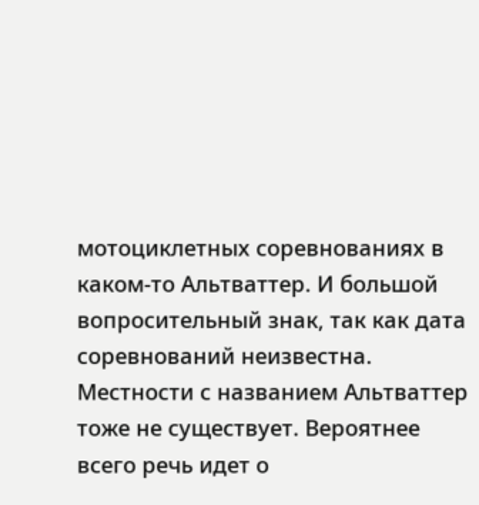мотоциклетных соревнованиях в каком-то Альтваттер. И большой вопросительный знак, так как дата соревнований неизвестна. Местности с названием Альтваттер тоже не существует. Вероятнее всего речь идет о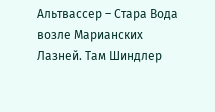Альтвассер – Стара Вода возле Марианских Лазней. Там Шиндлер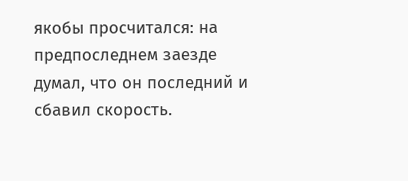якобы просчитался: на предпоследнем заезде думал, что он последний и сбавил скорость.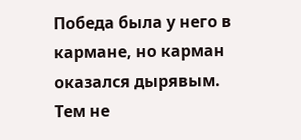Победа была у него в кармане, но карман оказался дырявым. Тем не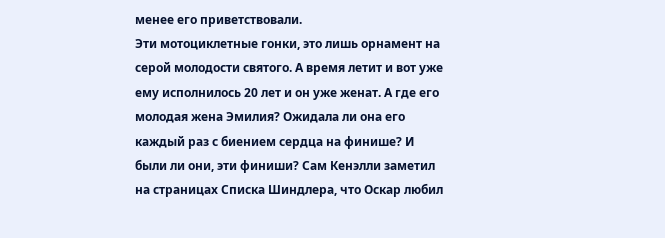менее его приветствовали.
Эти мотоциклетные гонки, это лишь орнамент на серой молодости святого. А время летит и вот уже ему исполнилось 20 лет и он уже женат. А где его молодая жена Эмилия? Ожидала ли она его каждый раз с биением сердца на финише? И были ли они, эти финиши? Сам Кенэлли заметил на страницах Списка Шиндлера, что Оскар любил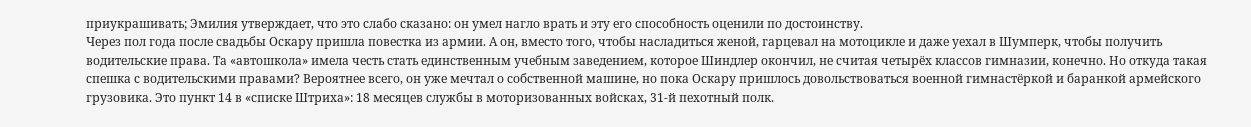приукрашивать; Эмилия утверждает, что это слабо сказано: он умел нагло врать и эту его способность оценили по достоинству.
Через пол года после свадьбы Оскару пришла повестка из армии. А он, вместо того, чтобы насладиться женой, гарцевал на мотоцикле и даже уехал в Шумперк, чтобы получить водительские права. Та «автошкола» имела честь стать единственным учебным заведением, которое Шиндлер окончил, не считая четырёх классов гимназии, конечно. Но откуда такая спешка с водительскими правами? Вероятнее всего, он уже мечтал о собственной машине, но пока Оскару пришлось довольствоваться военной гимнастёркой и баранкой армейского грузовика. Это пункт 14 в «списке Штриха»: 18 месяцев службы в моторизованных войсках, 31-й пехотный полк.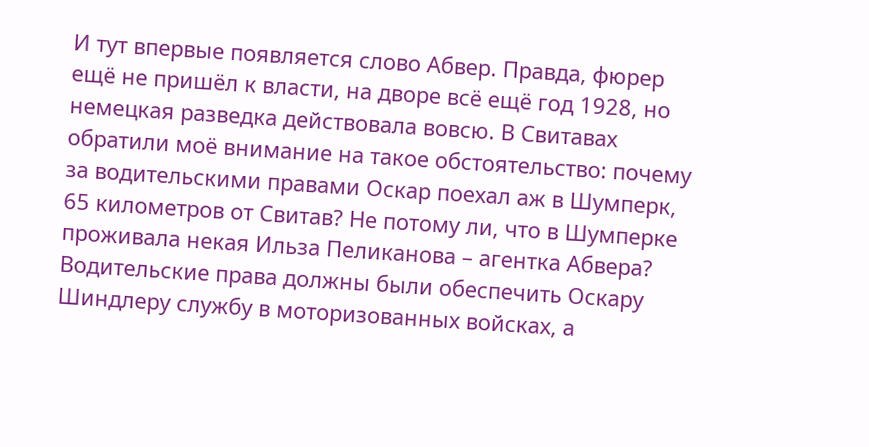И тут впервые появляется слово Абвер. Правда, фюрер ещё не пришёл к власти, на дворе всё ещё год 1928, но немецкая разведка действовала вовсю. В Свитавах обратили моё внимание на такое обстоятельство: почему за водительскими правами Оскар поехал аж в Шумперк, 65 километров от Свитав? Не потому ли, что в Шумперке проживала некая Ильза Пеликанова – агентка Абвера? Водительские права должны были обеспечить Оскару Шиндлеру службу в моторизованных войсках, а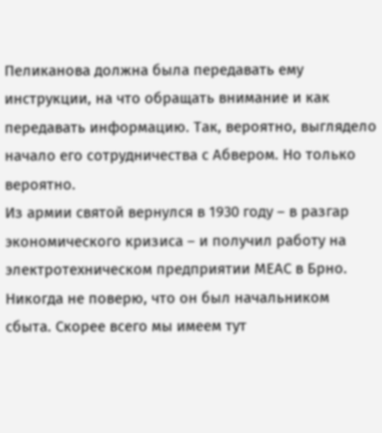Пеликанова должна была передавать ему инструкции, на что обращать внимание и как передавать информацию. Так, вероятно, выглядело начало его сотрудничества с Абвером. Но только вероятно.
Из армии святой вернулся в 1930 году – в разгар экономического кризиса – и получил работу на электротехническом предприятии МЕАС в Брно. Никогда не поверю, что он был начальником сбыта. Скорее всего мы имеем тут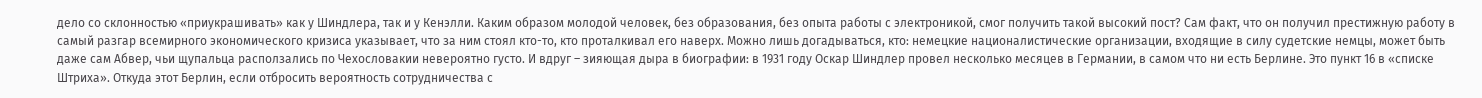дело со склонностью «приукрашивать» как у Шиндлера, так и у Кенэлли. Каким образом молодой человек, без образования, без опыта работы с электроникой, смог получить такой высокий пост? Сам факт, что он получил престижную работу в самый разгар всемирного экономического кризиса указывает, что за ним стоял кто-то, кто проталкивал его наверх. Можно лишь догадываться, кто: немецкие националистические организации, входящие в силу судетские немцы, может быть даже сам Абвер, чьи щупальца расползались по Чехословакии невероятно густо. И вдруг – зияющая дыра в биографии: в 1931 году Оскар Шиндлер провел несколько месяцев в Германии, в самом что ни есть Берлине. Это пункт 16 в «списке Штриха». Откуда этот Берлин, если отбросить вероятность сотрудничества с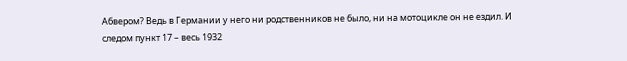Абвером? Ведь в Германии у него ни родственников не было, ни на мотоцикле он не ездил. И следом пункт 17 – весь 1932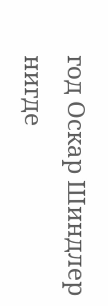год Оскар Шиндлер нигде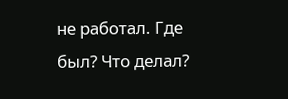не работал. Где был? Что делал?